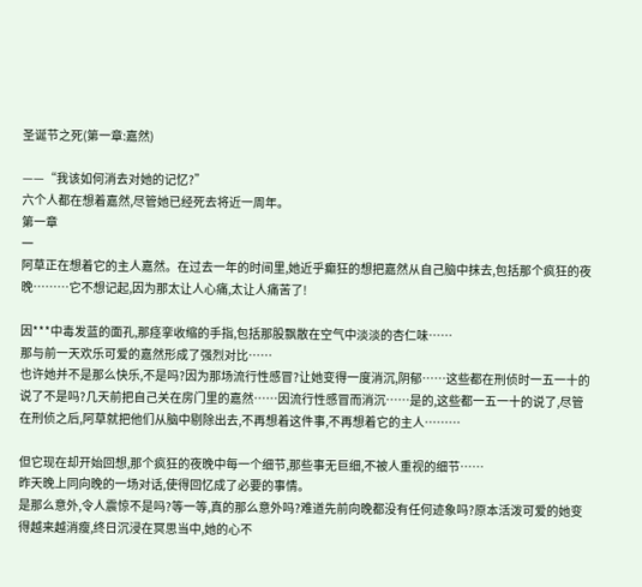圣诞节之死(第一章:嘉然)

——“我该如何消去对她的记忆?”
六个人都在想着嘉然,尽管她已经死去将近一周年。
第一章
一
阿草正在想着它的主人嘉然。在过去一年的时间里,她近乎癫狂的想把嘉然从自己脑中抹去,包括那个疯狂的夜晚………它不想记起,因为那太让人心痛,太让人痛苦了!

因***中毒发蓝的面孔,那痉挛收缩的手指,包括那股飘散在空气中淡淡的杏仁味……
那与前一天欢乐可爱的嘉然形成了强烈对比……
也许她并不是那么快乐,不是吗?因为那场流行性感冒?让她变得一度消沉,阴郁……这些都在刑侦时一五一十的说了不是吗?几天前把自己关在房门里的嘉然……因流行性感冒而消沉……是的,这些都一五一十的说了,尽管在刑侦之后,阿草就把他们从脑中剔除出去,不再想着这件事,不再想着它的主人………

但它现在却开始回想,那个疯狂的夜晚中每一个细节,那些事无巨细,不被人重视的细节……
昨天晚上同向晚的一场对话,使得回忆成了必要的事情。
是那么意外,令人震惊不是吗?等一等,真的那么意外吗?难道先前向晚都没有任何迹象吗?原本活泼可爱的她变得越来越消瘦,终日沉浸在冥思当中,她的心不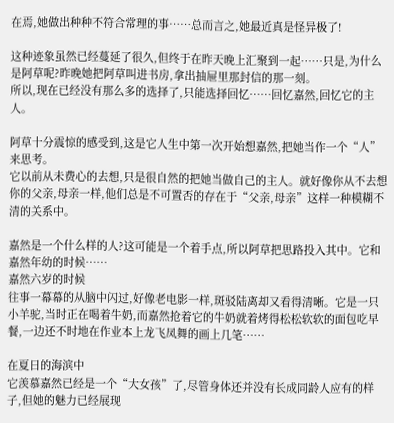在焉,她做出种种不符合常理的事……总而言之,她最近真是怪异极了!

这种迹象虽然已经蔓延了很久,但终于在昨天晚上汇聚到一起……只是,为什么是阿草呢?昨晚她把阿草叫进书房,拿出抽屉里那封信的那一刻。
所以,现在已经没有那么多的选择了,只能选择回忆……回忆嘉然,回忆它的主人。

阿草十分震惊的感受到,这是它人生中第一次开始想嘉然,把她当作一个“人”来思考。
它以前从未费心的去想,只是很自然的把她当做自己的主人。就好像你从不去想你的父亲,母亲一样,他们总是不可置否的存在于“父亲,母亲”这样一种模糊不清的关系中。

嘉然是一个什么样的人?这可能是一个着手点,所以阿草把思路投入其中。它和嘉然年幼的时候……
嘉然六岁的时候
往事一幕幕的从脑中闪过,好像老电影一样,斑驳陆离却又看得清晰。它是一只小羊驼,当时正在喝着牛奶,而嘉然抢着它的牛奶就着烤得松松软软的面包吃早餐,一边还不时地在作业本上龙飞凤舞的画上几笔……

在夏日的海滨中
它羡慕嘉然已经是一个“大女孩”了,尽管身体还并没有长成同龄人应有的样子,但她的魅力已经展现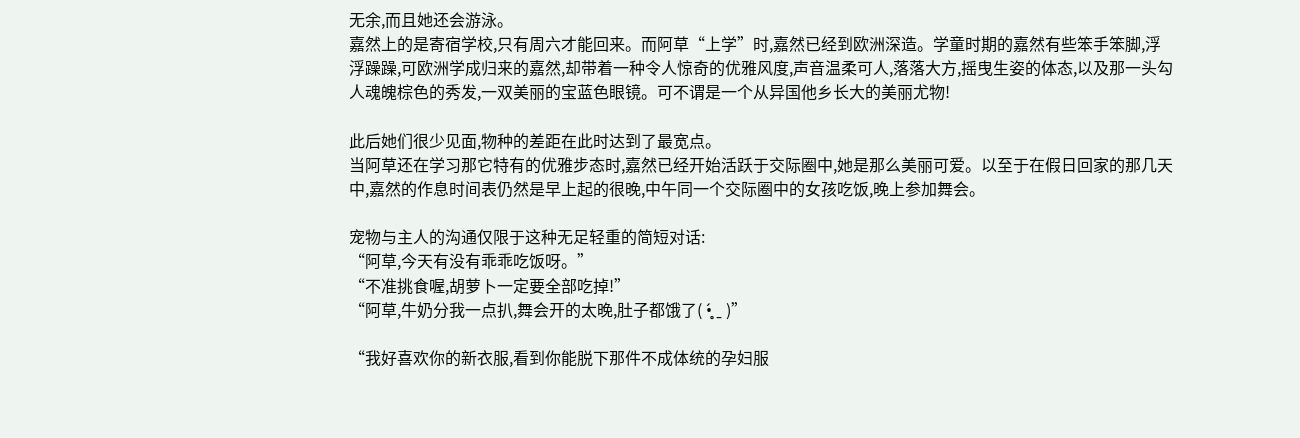无余,而且她还会游泳。
嘉然上的是寄宿学校,只有周六才能回来。而阿草“上学”时,嘉然已经到欧洲深造。学童时期的嘉然有些笨手笨脚,浮浮躁躁,可欧洲学成归来的嘉然,却带着一种令人惊奇的优雅风度,声音温柔可人,落落大方,摇曳生姿的体态,以及那一头勾人魂魄棕色的秀发,一双美丽的宝蓝色眼镜。可不谓是一个从异国他乡长大的美丽尤物!

此后她们很少见面,物种的差距在此时达到了最宽点。
当阿草还在学习那它特有的优雅步态时,嘉然已经开始活跃于交际圈中,她是那么美丽可爱。以至于在假日回家的那几天中,嘉然的作息时间表仍然是早上起的很晚,中午同一个交际圈中的女孩吃饭,晚上参加舞会。

宠物与主人的沟通仅限于这种无足轻重的简短对话:
“阿草,今天有没有乖乖吃饭呀。”
“不准挑食喔,胡萝卜一定要全部吃掉!”
“阿草,牛奶分我一点扒,舞会开的太晚,肚子都饿了( •̥́ ˍ )”

“我好喜欢你的新衣服,看到你能脱下那件不成体统的孕妇服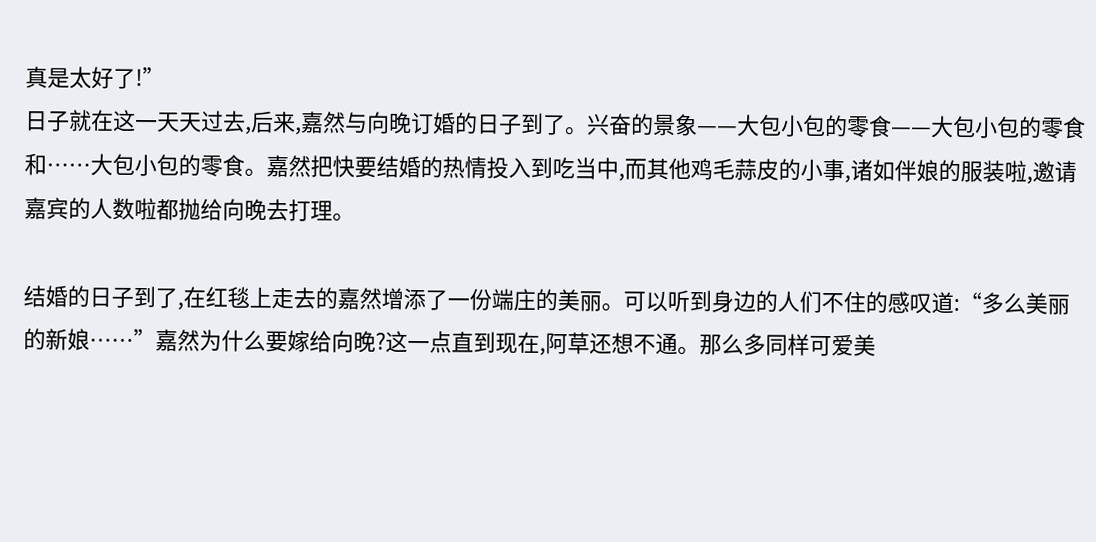真是太好了!”
日子就在这一天天过去,后来,嘉然与向晚订婚的日子到了。兴奋的景象——大包小包的零食——大包小包的零食和……大包小包的零食。嘉然把快要结婚的热情投入到吃当中,而其他鸡毛蒜皮的小事,诸如伴娘的服装啦,邀请嘉宾的人数啦都抛给向晚去打理。

结婚的日子到了,在红毯上走去的嘉然增添了一份端庄的美丽。可以听到身边的人们不住的感叹道:“多么美丽的新娘……”嘉然为什么要嫁给向晚?这一点直到现在,阿草还想不通。那么多同样可爱美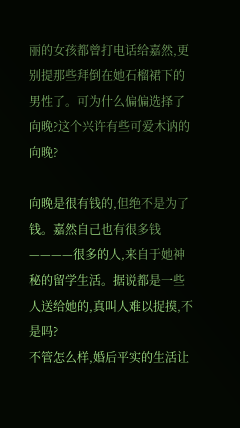丽的女孩都曾打电话给嘉然,更别提那些拜倒在她石榴裙下的男性了。可为什么偏偏选择了向晚?这个兴许有些可爱木讷的向晚?

向晚是很有钱的,但绝不是为了钱。嘉然自己也有很多钱————很多的人,来自于她神秘的留学生活。据说都是一些人送给她的,真叫人难以捉摸,不是吗?
不管怎么样,婚后平实的生活让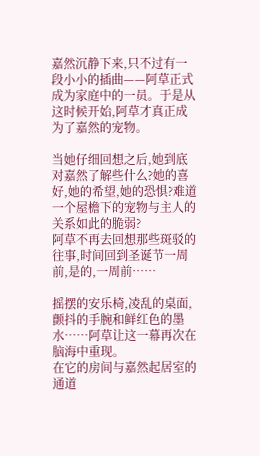嘉然沉静下来,只不过有一段小小的插曲——阿草正式成为家庭中的一员。于是从这时候开始,阿草才真正成为了嘉然的宠物。

当她仔细回想之后,她到底对嘉然了解些什么?她的喜好,她的希望,她的恐惧?难道一个屋檐下的宠物与主人的关系如此的脆弱?
阿草不再去回想那些斑驳的往事,时间回到圣诞节一周前,是的,一周前……

摇摆的安乐椅,凌乱的桌面,颤抖的手腕和鲜红色的墨水……阿草让这一幕再次在脑海中重现。
在它的房间与嘉然起居室的通道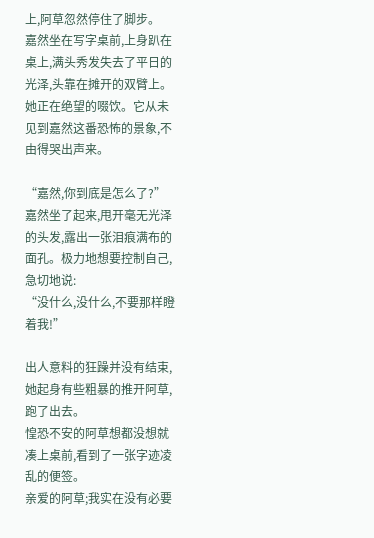上,阿草忽然停住了脚步。
嘉然坐在写字桌前,上身趴在桌上,满头秀发失去了平日的光泽,头靠在摊开的双臂上。她正在绝望的啜饮。它从未见到嘉然这番恐怖的景象,不由得哭出声来。

“嘉然,你到底是怎么了?”
嘉然坐了起来,甩开毫无光泽的头发,露出一张泪痕满布的面孔。极力地想要控制自己,急切地说:
“没什么,没什么,不要那样瞪着我!”

出人意料的狂躁并没有结束,她起身有些粗暴的推开阿草,跑了出去。
惶恐不安的阿草想都没想就凑上桌前,看到了一张字迹凌乱的便签。
亲爱的阿草;我实在没有必要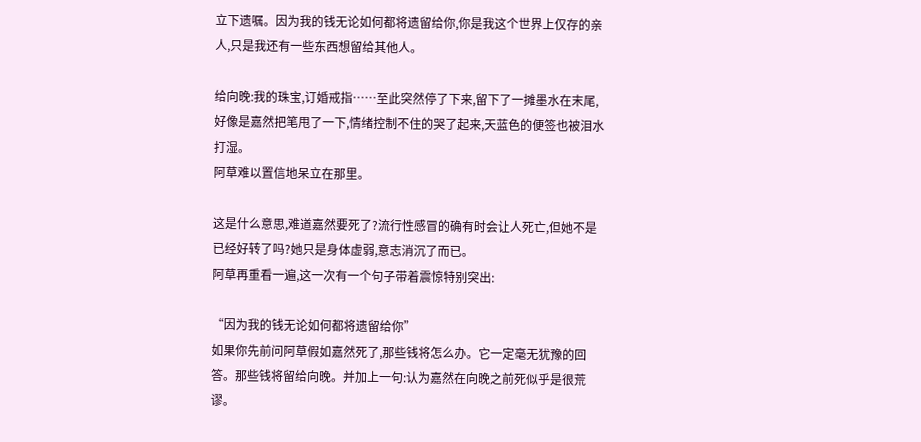立下遗嘱。因为我的钱无论如何都将遗留给你,你是我这个世界上仅存的亲人,只是我还有一些东西想留给其他人。

给向晚:我的珠宝,订婚戒指……至此突然停了下来,留下了一摊墨水在末尾,好像是嘉然把笔甩了一下,情绪控制不住的哭了起来,天蓝色的便签也被泪水打湿。
阿草难以置信地呆立在那里。

这是什么意思,难道嘉然要死了?流行性感冒的确有时会让人死亡,但她不是已经好转了吗?她只是身体虚弱,意志消沉了而已。
阿草再重看一遍,这一次有一个句子带着震惊特别突出:

“因为我的钱无论如何都将遗留给你”
如果你先前问阿草假如嘉然死了,那些钱将怎么办。它一定毫无犹豫的回答。那些钱将留给向晚。并加上一句:认为嘉然在向晚之前死似乎是很荒谬。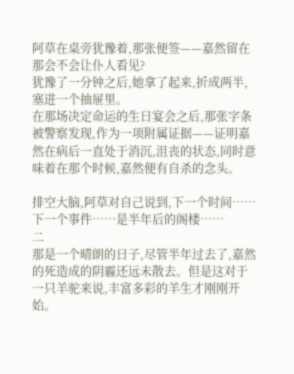阿草在桌旁犹豫着,那张便签——嘉然留在那会不会让仆人看见?
犹豫了一分钟之后,她拿了起来,折成两半,塞进一个抽屉里。
在那场决定命运的生日宴会之后,那张字条被警察发现,作为一项附属证据——证明嘉然在病后一直处于消沉,沮丧的状态,同时意味着在那个时候,嘉然便有自杀的念头。

排空大脑,阿草对自己说到,下一个时间……下一个事件……是半年后的阁楼……
二
那是一个晴朗的日子,尽管半年过去了,嘉然的死造成的阴霾还远未散去。但是这对于一只羊驼来说,丰富多彩的羊生才刚刚开始。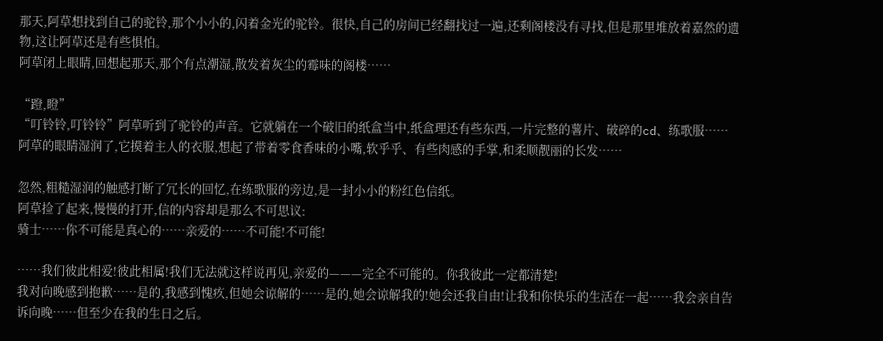那天,阿草想找到自己的驼铃,那个小小的,闪着金光的驼铃。很快,自己的房间已经翻找过一遍,还剩阁楼没有寻找,但是那里堆放着嘉然的遗物,这让阿草还是有些惧怕。
阿草闭上眼睛,回想起那天,那个有点潮湿,散发着灰尘的霉味的阁楼……

“蹬,瞪”
“叮铃铃,叮铃铃”阿草听到了驼铃的声音。它就躺在一个破旧的纸盒当中,纸盒理还有些东西,一片完整的薯片、破碎的cd、练歌服……阿草的眼睛湿润了,它摸着主人的衣服,想起了带着零食香味的小嘴,软乎乎、有些肉感的手掌,和柔顺靓丽的长发……

忽然,粗糙湿润的触感打断了冗长的回忆,在练歌服的旁边,是一封小小的粉红色信纸。
阿草捡了起来,慢慢的打开,信的内容却是那么不可思议:
骑士……你不可能是真心的……亲爱的……不可能!不可能!

……我们彼此相爱!彼此相属!我们无法就这样说再见,亲爱的———完全不可能的。你我彼此一定都清楚!
我对向晚感到抱歉……是的,我感到愧疚,但她会谅解的……是的,她会谅解我的!她会还我自由!让我和你快乐的生活在一起……我会亲自告诉向晚……但至少在我的生日之后。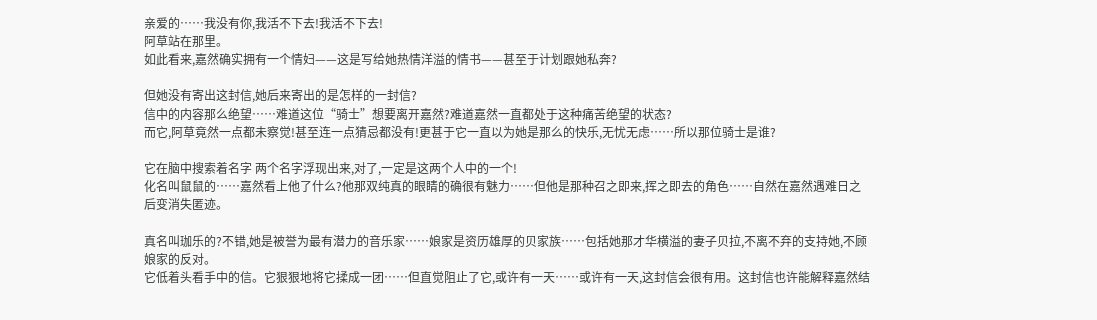亲爱的……我没有你,我活不下去!我活不下去!
阿草站在那里。
如此看来,嘉然确实拥有一个情妇——这是写给她热情洋溢的情书——甚至于计划跟她私奔?

但她没有寄出这封信,她后来寄出的是怎样的一封信?
信中的内容那么绝望……难道这位“骑士”想要离开嘉然?难道嘉然一直都处于这种痛苦绝望的状态?
而它,阿草竟然一点都未察觉!甚至连一点猜忌都没有!更甚于它一直以为她是那么的快乐,无忧无虑……所以那位骑士是谁?

它在脑中搜索着名字 两个名字浮现出来,对了,一定是这两个人中的一个!
化名叫鼠鼠的……嘉然看上他了什么?他那双纯真的眼睛的确很有魅力……但他是那种召之即来,挥之即去的角色……自然在嘉然遇难日之后变消失匿迹。

真名叫珈乐的?不错,她是被誉为最有潜力的音乐家……娘家是资历雄厚的贝家族……包括她那才华横溢的妻子贝拉,不离不弃的支持她,不顾娘家的反对。
它低着头看手中的信。它狠狠地将它揉成一团……但直觉阻止了它,或许有一天……或许有一天,这封信会很有用。这封信也许能解释嘉然结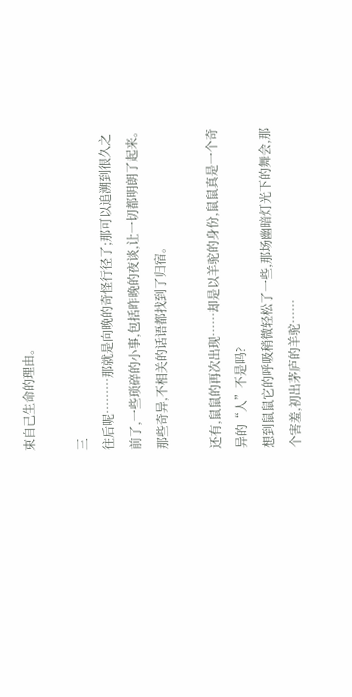束自己生命的理由。

三
往后呢………那就是向晚的奇怪行径了;那可以追溯到很久之前了,一些琐碎的小事,包括昨晚的夜谈,让一切都明朗了起来。那些奇异,不相关的话语都找到了归宿。

还有,鼠鼠的再次出现……却是以羊驼的身份,鼠鼠真是一个奇异的“人”不是吗?
想到鼠鼠它的呼吸稍微轻松了一些,那场幽暗灯光下的舞会,那个害羞,初出茅庐的羊驼……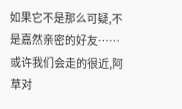如果它不是那么可疑,不是嘉然亲密的好友……或许我们会走的很近,阿草对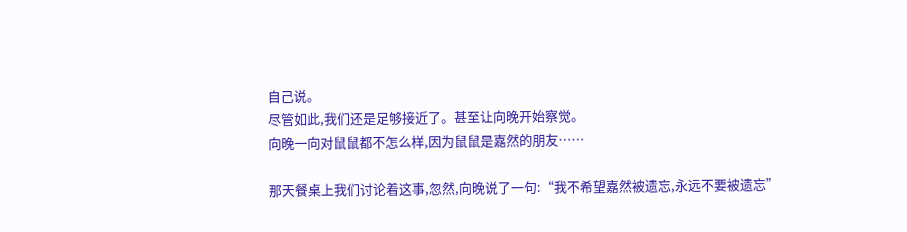自己说。
尽管如此,我们还是足够接近了。甚至让向晚开始察觉。
向晚一向对鼠鼠都不怎么样,因为鼠鼠是嘉然的朋友……

那天餐桌上我们讨论着这事,忽然,向晚说了一句:“我不希望嘉然被遗忘,永远不要被遗忘”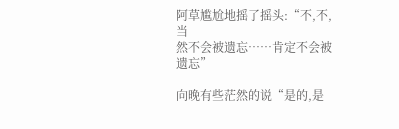阿草尴尬地摇了摇头:“不,不,当
然不会被遗忘……肯定不会被遗忘”

向晚有些茫然的说“是的,是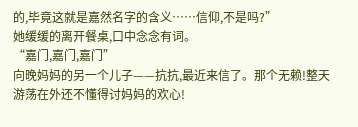的,毕竟这就是嘉然名字的含义……信仰,不是吗?”
她缓缓的离开餐桌,口中念念有词。
“嘉门,嘉门,嘉门”
向晚妈妈的另一个儿子——抗抗,最近来信了。那个无赖!整天游荡在外还不懂得讨妈妈的欢心!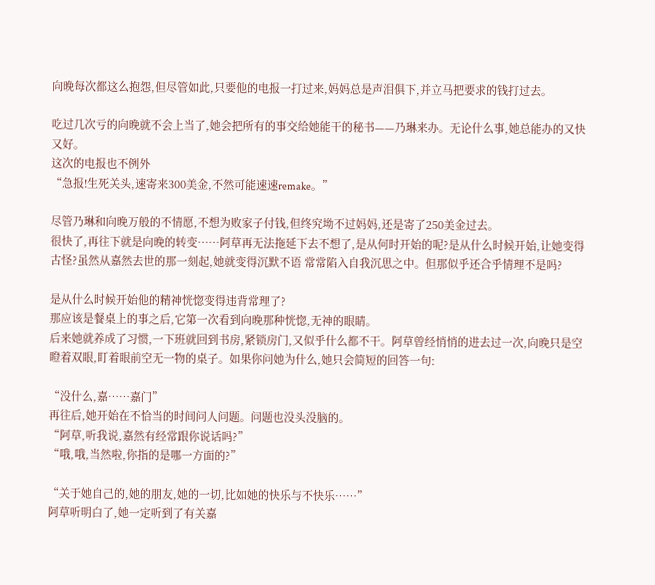向晚每次都这么抱怨,但尽管如此,只要他的电报一打过来,妈妈总是声泪俱下,并立马把要求的钱打过去。

吃过几次亏的向晚就不会上当了,她会把所有的事交给她能干的秘书——乃琳来办。无论什么事,她总能办的又快又好。
这次的电报也不例外
“急报!生死关头,速寄来300美金,不然可能速速remake。”

尽管乃琳和向晚万般的不情愿,不想为败家子付钱,但终究坳不过妈妈,还是寄了250美金过去。
很快了,再往下就是向晚的转变……阿草再无法拖延下去不想了,是从何时开始的呢?是从什么时候开始,让她变得古怪?虽然从嘉然去世的那一刻起,她就变得沉默不语 常常陷入自我沉思之中。但那似乎还合乎情理不是吗?

是从什么时候开始他的精神恍惚变得违背常理了?
那应该是餐桌上的事之后,它第一次看到向晚那种恍惚,无神的眼睛。
后来她就养成了习惯,一下班就回到书房,紧锁房门,又似乎什么都不干。阿草曾经悄悄的进去过一次,向晚只是空瞪着双眼,盯着眼前空无一物的桌子。如果你问她为什么,她只会简短的回答一句:

“没什么,嘉……嘉门”
再往后,她开始在不恰当的时间问人问题。问题也没头没脑的。
“阿草,听我说,嘉然有经常跟你说话吗?”
“哦,哦,当然啦,你指的是哪一方面的?”

“关于她自己的,她的朋友,她的一切,比如她的快乐与不快乐……”
阿草听明白了,她一定听到了有关嘉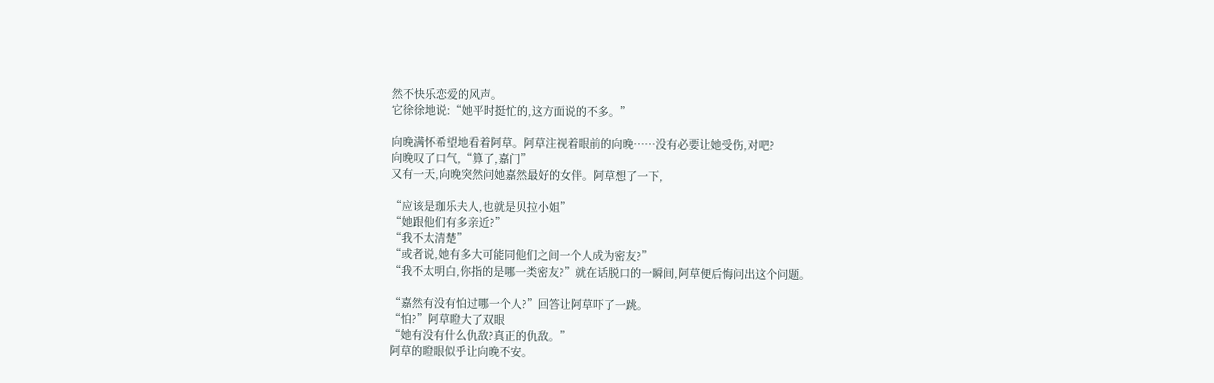然不快乐恋爱的风声。
它徐徐地说:“她平时挺忙的,这方面说的不多。”

向晚满怀希望地看着阿草。阿草注视着眼前的向晚……没有必要让她受伤,对吧?
向晚叹了口气,“算了,嘉门”
又有一天,向晚突然问她嘉然最好的女伴。阿草想了一下,

“应该是珈乐夫人,也就是贝拉小姐”
“她跟他们有多亲近?”
“我不太清楚”
“或者说,她有多大可能同他们之间一个人成为密友?”
“我不太明白,你指的是哪一类密友?”就在话脱口的一瞬间,阿草便后悔问出这个问题。

“嘉然有没有怕过哪一个人?”回答让阿草吓了一跳。
“怕?”阿草瞪大了双眼
“她有没有什么仇敌?真正的仇敌。”
阿草的瞪眼似乎让向晚不安。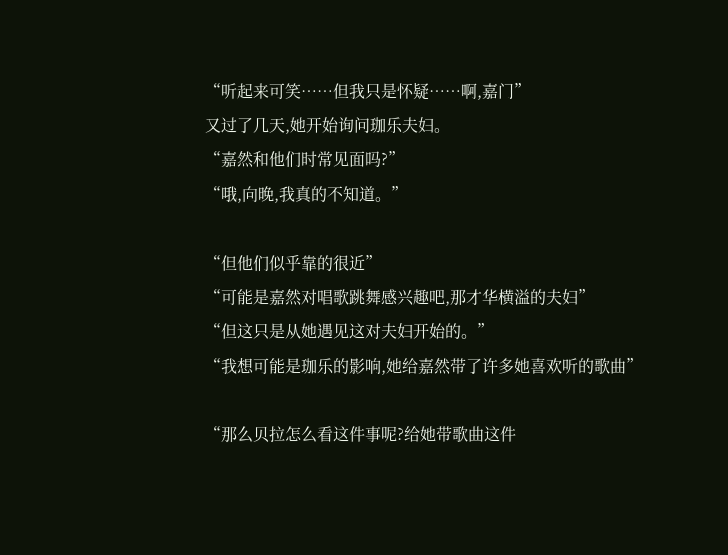“听起来可笑……但我只是怀疑……啊,嘉门”
又过了几天,她开始询问珈乐夫妇。
“嘉然和他们时常见面吗?”
“哦,向晚,我真的不知道。”

“但他们似乎靠的很近”
“可能是嘉然对唱歌跳舞感兴趣吧,那才华横溢的夫妇”
“但这只是从她遇见这对夫妇开始的。”
“我想可能是珈乐的影响,她给嘉然带了许多她喜欢听的歌曲”

“那么贝拉怎么看这件事呢?给她带歌曲这件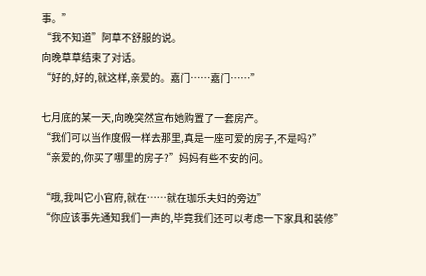事。”
“我不知道”阿草不舒服的说。
向晚草草结束了对话。
“好的,好的,就这样,亲爱的。嘉门……嘉门……”

七月底的某一天,向晚突然宣布她购置了一套房产。
“我们可以当作度假一样去那里,真是一座可爱的房子,不是吗?”
“亲爱的,你买了哪里的房子?”妈妈有些不安的问。

“哦,我叫它小官府,就在……就在珈乐夫妇的旁边”
“你应该事先通知我们一声的,毕竟我们还可以考虑一下家具和装修”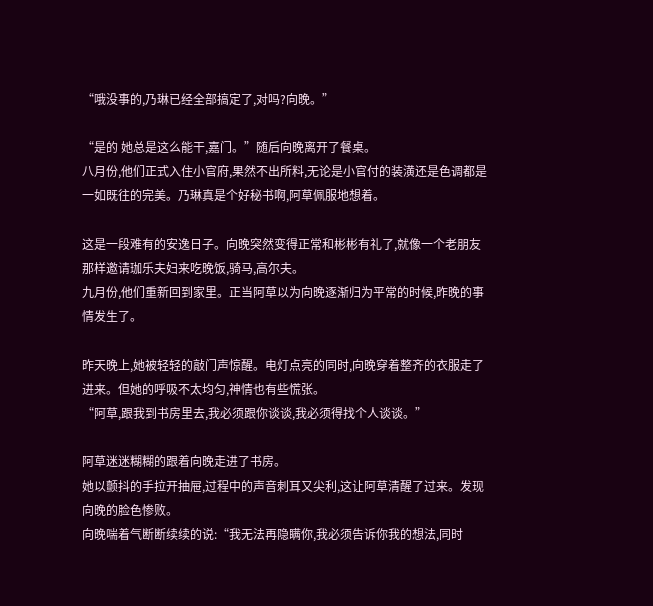“哦没事的,乃琳已经全部搞定了,对吗?向晚。”

“是的 她总是这么能干,嘉门。”随后向晚离开了餐桌。
八月份,他们正式入住小官府,果然不出所料,无论是小官付的装潢还是色调都是一如既往的完美。乃琳真是个好秘书啊,阿草佩服地想着。

这是一段难有的安逸日子。向晚突然变得正常和彬彬有礼了,就像一个老朋友那样邀请珈乐夫妇来吃晚饭,骑马,高尔夫。
九月份,他们重新回到家里。正当阿草以为向晚逐渐归为平常的时候,昨晚的事情发生了。

昨天晚上,她被轻轻的敲门声惊醒。电灯点亮的同时,向晚穿着整齐的衣服走了进来。但她的呼吸不太均匀,神情也有些慌张。
“阿草,跟我到书房里去,我必须跟你谈谈,我必须得找个人谈谈。”

阿草迷迷糊糊的跟着向晚走进了书房。
她以颤抖的手拉开抽屉,过程中的声音刺耳又尖利,这让阿草清醒了过来。发现向晚的脸色惨败。
向晚喘着气断断续续的说:“我无法再隐瞒你,我必须告诉你我的想法,同时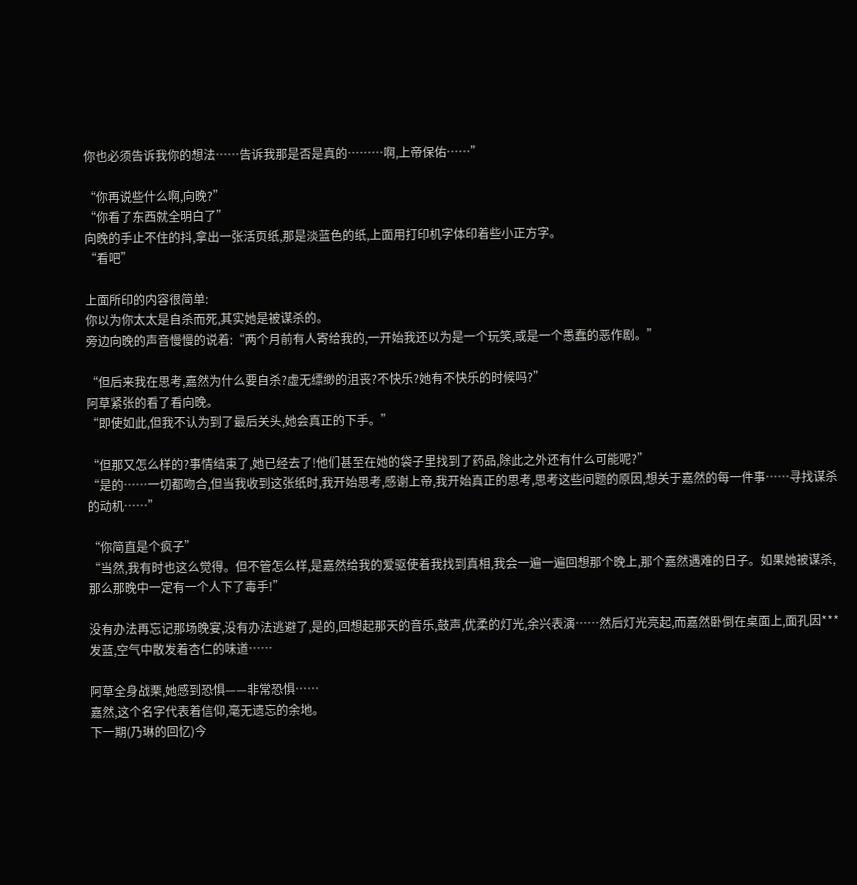你也必须告诉我你的想法……告诉我那是否是真的………啊,上帝保佑……”

“你再说些什么啊,向晚?”
“你看了东西就全明白了”
向晚的手止不住的抖,拿出一张活页纸,那是淡蓝色的纸,上面用打印机字体印着些小正方字。
“看吧”

上面所印的内容很简单:
你以为你太太是自杀而死,其实她是被谋杀的。
旁边向晚的声音慢慢的说着:“两个月前有人寄给我的,一开始我还以为是一个玩笑,或是一个愚蠢的恶作剧。”

“但后来我在思考,嘉然为什么要自杀?虚无缥缈的沮丧?不快乐?她有不快乐的时候吗?”
阿草紧张的看了看向晚。
“即使如此,但我不认为到了最后关头,她会真正的下手。”

“但那又怎么样的?事情结束了,她已经去了!他们甚至在她的袋子里找到了药品,除此之外还有什么可能呢?”
“是的……一切都吻合,但当我收到这张纸时,我开始思考,感谢上帝,我开始真正的思考,思考这些问题的原因,想关于嘉然的每一件事……寻找谋杀的动机……”

“你简直是个疯子”
“当然,我有时也这么觉得。但不管怎么样,是嘉然给我的爱驱使着我找到真相,我会一遍一遍回想那个晚上,那个嘉然遇难的日子。如果她被谋杀,那么那晚中一定有一个人下了毒手!”

没有办法再忘记那场晚宴,没有办法逃避了,是的,回想起那天的音乐,鼓声,优柔的灯光,余兴表演……然后灯光亮起,而嘉然卧倒在桌面上,面孔因***发蓝,空气中散发着杏仁的味道……

阿草全身战栗,她感到恐惧——非常恐惧……
嘉然,这个名字代表着信仰,毫无遗忘的余地。
下一期(乃琳的回忆)今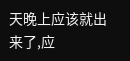天晚上应该就出来了,应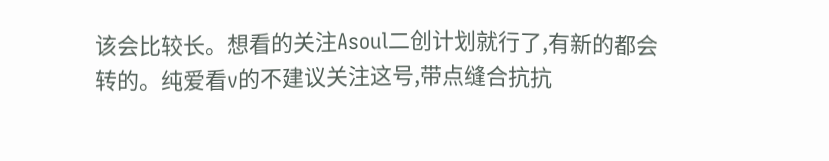该会比较长。想看的关注Asoul二创计划就行了,有新的都会转的。纯爱看v的不建议关注这号,带点缝合抗抗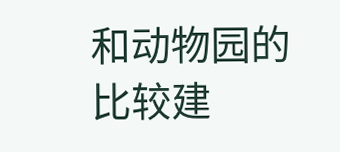和动物园的比较建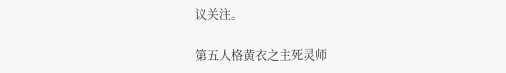议关注。

第五人格黄衣之主死灵师